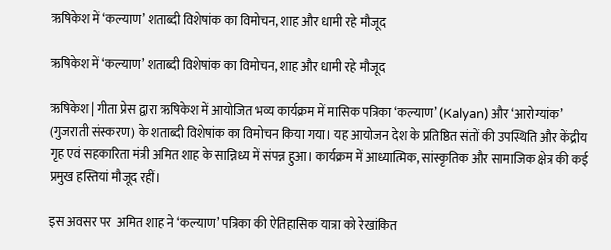ऋषिकेश में ‘कल्याण’ शताब्दी विशेषांक का विमोचन, शाह और धामी रहे मौजूद

ऋषिकेश में ‘कल्याण’ शताब्दी विशेषांक का विमोचन, शाह और धामी रहे मौजूद

ऋषिकेश | गीता प्रेस द्वारा ऋषिकेश में आयोजित भव्य कार्यक्रम में मासिक पत्रिका ‘कल्याण’ (Kalyan) और ‘आरोग्यांक’ (गुजराती संस्करण) के शताब्दी विशेषांक का विमोचन किया गया। यह आयोजन देश के प्रतिष्ठित संतों की उपस्थिति और केंद्रीय गृह एवं सहकारिता मंत्री अमित शाह के सान्निध्य में संपन्न हुआ। कार्यक्रम में आध्यात्मिक, सांस्कृतिक और सामाजिक क्षेत्र की कई प्रमुख हस्तियां मौजूद रहीं।

इस अवसर पर  अमित शाह ने ‘कल्याण’ पत्रिका की ऐतिहासिक यात्रा को रेखांकित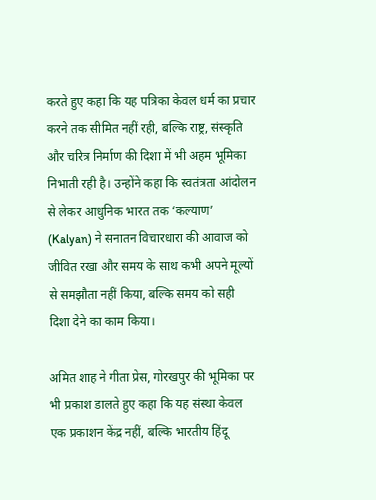करते हुए कहा कि यह पत्रिका केवल धर्म का प्रचार करने तक सीमित नहीं रही, बल्कि राष्ट्र, संस्कृति और चरित्र निर्माण की दिशा में भी अहम भूमिका निभाती रही है। उन्होंने कहा कि स्वतंत्रता आंदोलन से लेकर आधुनिक भारत तक ‘कल्याण’ (Kalyan) ने सनातन विचारधारा की आवाज को जीवित रखा और समय के साथ कभी अपने मूल्यों से समझौता नहीं किया, बल्कि समय को सही दिशा देने का काम किया।

अमित शाह ने गीता प्रेस, गोरखपुर की भूमिका पर भी प्रकाश डालते हुए कहा कि यह संस्था केवल एक प्रकाशन केंद्र नहीं, बल्कि भारतीय हिंदू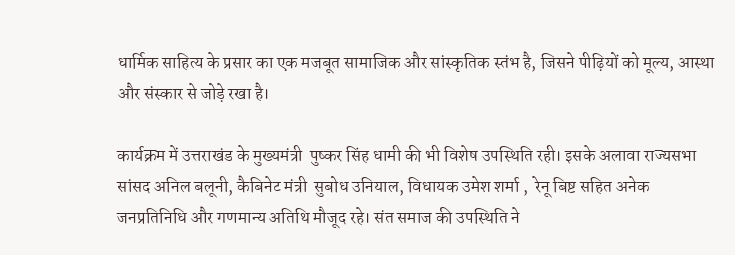धार्मिक साहित्य के प्रसार का एक मजबूत सामाजिक और सांस्कृतिक स्तंभ है, जिसने पीढ़ियों को मूल्य, आस्था और संस्कार से जोड़े रखा है।

कार्यक्रम में उत्तराखंड के मुख्यमंत्री  पुष्कर सिंह धामी की भी विशेष उपस्थिति रही। इसके अलावा राज्यसभा सांसद अनिल बलूनी, कैबिनेट मंत्री  सुबोध उनियाल, विधायक उमेश शर्मा ,  रेनू बिष्ट सहित अनेक जनप्रतिनिधि और गणमान्य अतिथि मौजूद रहे। संत समाज की उपस्थिति ने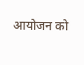आयोजन को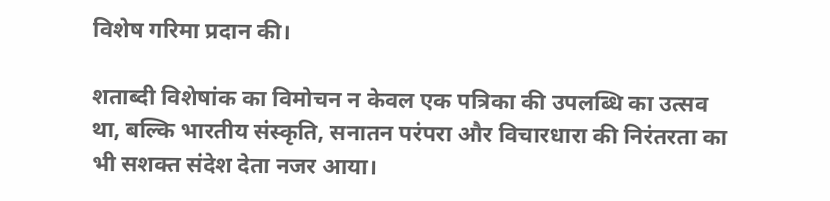विशेष गरिमा प्रदान की।

शताब्दी विशेषांक का विमोचन न केवल एक पत्रिका की उपलब्धि का उत्सव था, बल्कि भारतीय संस्कृति, सनातन परंपरा और विचारधारा की निरंतरता का भी सशक्त संदेश देता नजर आया।